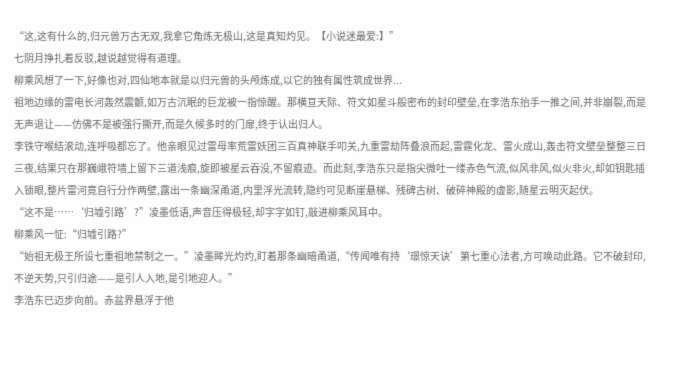“这,这有什么的,归元兽万古无双,我拿它角炼无极山,这是真知灼见。【小说迷最爱:】”
七阴月挣扎着反驳,越说越觉得有道理。
柳乘风想了一下,好像也对,四仙地本就是以归元兽的头颅炼成,以它的独有属性筑成世界...
祖地边缘的雷电长河轰然震颤,如万古沉眠的巨龙被一指惊醒。那横亘天际、符文如星斗般密布的封印壁垒,在李浩东抬手一推之间,并非崩裂,而是无声退让——仿佛不是被强行撕开,而是久候多时的门扉,终于认出归人。
李铁守喉结滚动,连呼吸都忘了。他亲眼见过雷母率荒雷妖团三百真神联手叩关,九重雷劫阵叠浪而起,雷霆化龙、雷火成山,轰击符文壁垒整整三日三夜,结果只在那巍峨符墙上留下三道浅痕,旋即被星云吞没,不留痕迹。而此刻,李浩东只是指尖微吐一缕赤色气流,似风非风,似火非火,却如钥匙插入锁眼,整片雷河竟自行分作两壁,露出一条幽深甬道,内里浮光流转,隐约可见断崖悬梯、残碑古树、破碎神殿的虚影,随星云明灭起伏。
“这不是……‘归墟引路’?”凌墨低语,声音压得极轻,却字字如钉,敲进柳乘风耳中。
柳乘风一怔:“归墟引路?”
“始祖无极王所设七重祖地禁制之一。”凌墨眸光灼灼,盯着那条幽暗甬道,“传闻唯有持‘璟惊天诀’第七重心法者,方可唤动此路。它不破封印,不逆天势,只引归途——是引人入地,是引地迎人。”
李浩东已迈步向前。赤盆界悬浮于他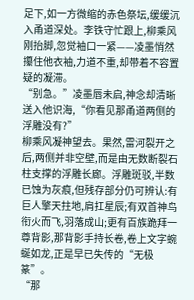足下,如一方微缩的赤色祭坛,缓缓沉入甬道深处。李铁守忙跟上,柳乘风刚抬脚,忽觉袖口一紧——凌墨悄然攥住他衣袖,力道不重,却带着不容置疑的凝滞。
“别急。”凌墨唇未启,神念却清晰送入他识海,“你看见那甬道两侧的浮雕没有?”
柳乘风凝神望去。果然,雷河裂开之后,两侧并非空壁,而是由无数断裂石柱支撑的浮雕长廊。浮雕斑驳,半数已蚀为灰痕,但残存部分仍可辨认:有巨人擎天拄地,肩扛星辰;有双首神鸟衔火而飞,羽落成山;更有百族跪拜一尊背影,那背影手持长卷,卷上文字蜿蜒如龙,正是早已失传的“无极篆”。
“那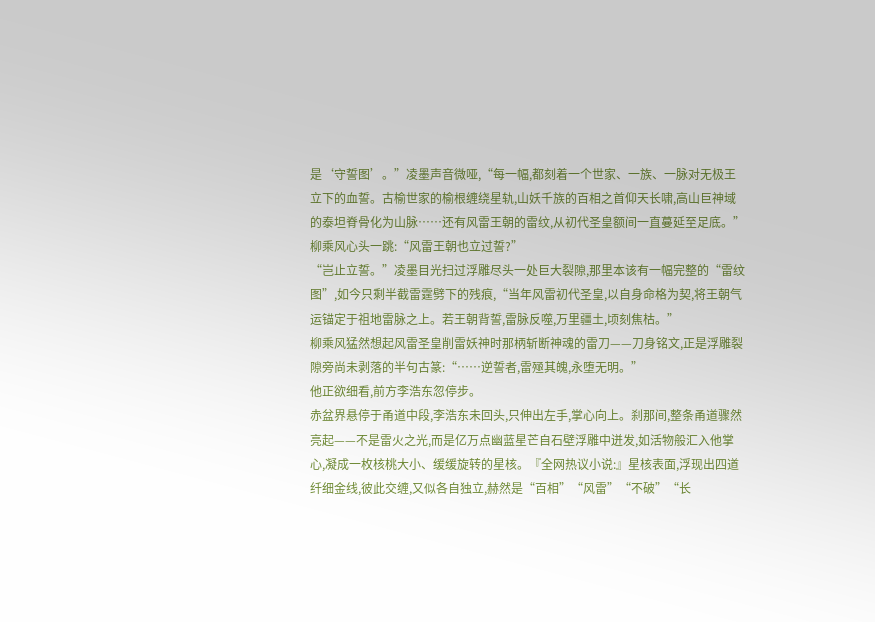是‘守誓图’。”凌墨声音微哑,“每一幅,都刻着一个世家、一族、一脉对无极王立下的血誓。古榆世家的榆根缠绕星轨,山妖千族的百相之首仰天长啸,高山巨神域的泰坦脊骨化为山脉……还有风雷王朝的雷纹,从初代圣皇额间一直蔓延至足底。”
柳乘风心头一跳:“风雷王朝也立过誓?”
“岂止立誓。”凌墨目光扫过浮雕尽头一处巨大裂隙,那里本该有一幅完整的“雷纹图”,如今只剩半截雷霆劈下的残痕,“当年风雷初代圣皇,以自身命格为契,将王朝气运锚定于祖地雷脉之上。若王朝背誓,雷脉反噬,万里疆土,顷刻焦枯。”
柳乘风猛然想起风雷圣皇削雷妖神时那柄斩断神魂的雷刀——刀身铭文,正是浮雕裂隙旁尚未剥落的半句古篆:“……逆誓者,雷殛其魄,永堕无明。”
他正欲细看,前方李浩东忽停步。
赤盆界悬停于甬道中段,李浩东未回头,只伸出左手,掌心向上。刹那间,整条甬道骤然亮起——不是雷火之光,而是亿万点幽蓝星芒自石壁浮雕中迸发,如活物般汇入他掌心,凝成一枚核桃大小、缓缓旋转的星核。『全网热议小说:』星核表面,浮现出四道纤细金线,彼此交缠,又似各自独立,赫然是“百相”“风雷”“不破”“长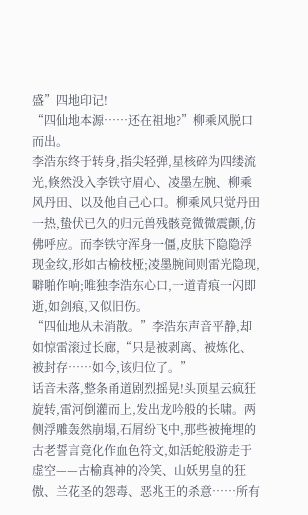盛”四地印记!
“四仙地本源……还在祖地?”柳乘风脱口而出。
李浩东终于转身,指尖轻弹,星核碎为四缕流光,倏然没入李铁守眉心、凌墨左腕、柳乘风丹田、以及他自己心口。柳乘风只觉丹田一热,蛰伏已久的归元兽残骸竟微微震颤,仿佛呼应。而李铁守浑身一僵,皮肤下隐隐浮现金纹,形如古榆枝桠;凌墨腕间则雷光隐现,噼啪作响;唯独李浩东心口,一道青痕一闪即逝,如剑痕,又似旧伤。
“四仙地从未消散。”李浩东声音平静,却如惊雷滚过长廊,“只是被剥离、被炼化、被封存……如今,该归位了。”
话音未落,整条甬道剧烈摇晃!头顶星云疯狂旋转,雷河倒灌而上,发出龙吟般的长啸。两侧浮雕轰然崩塌,石屑纷飞中,那些被掩埋的古老誓言竟化作血色符文,如活蛇般游走于虚空——古榆真神的冷笑、山妖男皇的狂傲、兰花圣的怨毒、恶兆王的杀意……所有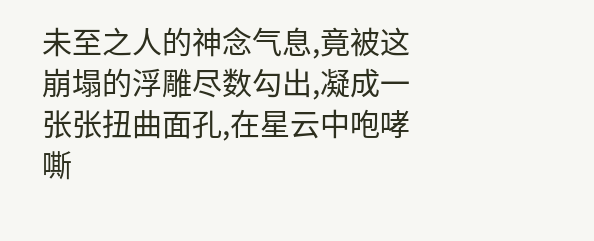未至之人的神念气息,竟被这崩塌的浮雕尽数勾出,凝成一张张扭曲面孔,在星云中咆哮嘶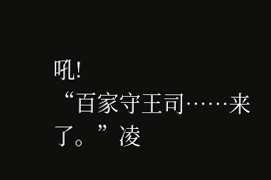吼!
“百家守王司……来了。”凌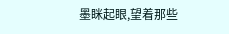墨眯起眼,望着那些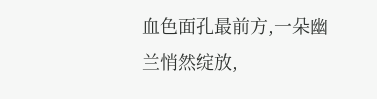血色面孔最前方,一朵幽兰悄然绽放,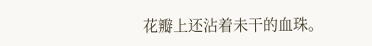花瓣上还沾着未干的血珠。